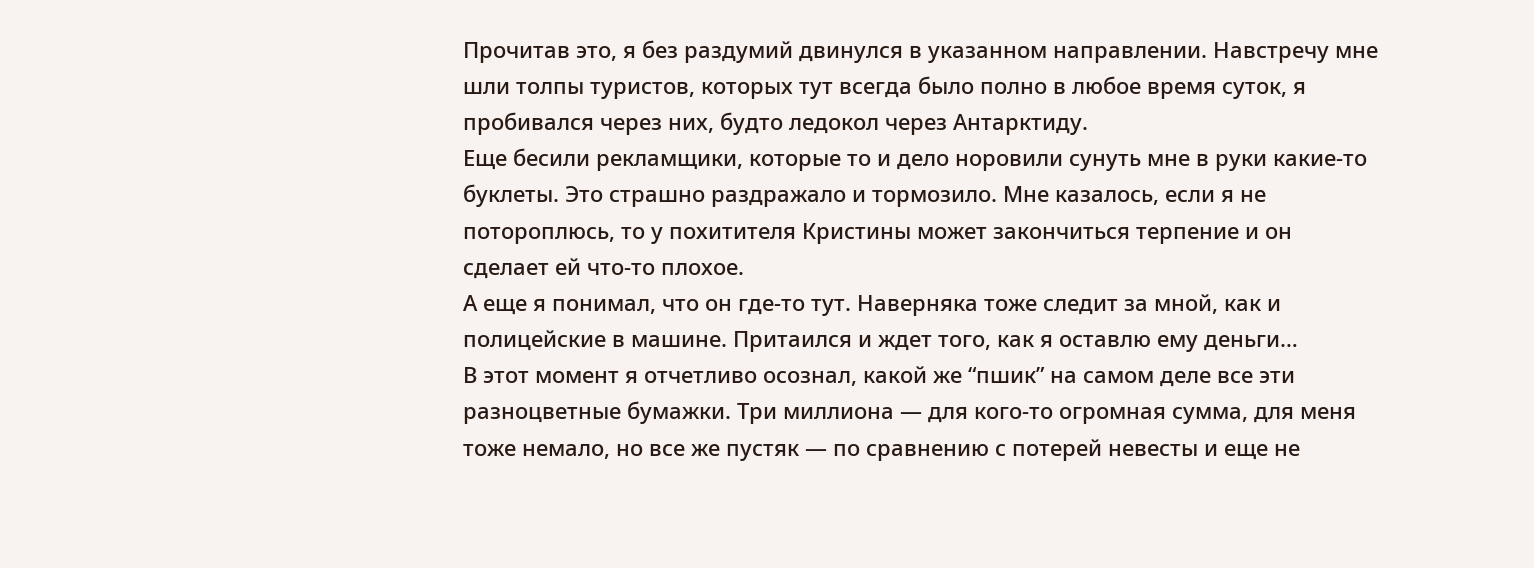Прочитав это, я без раздумий двинулся в указанном направлении. Навстречу мне шли толпы туристов, которых тут всегда было полно в любое время суток, я пробивался через них, будто ледокол через Антарктиду.
Еще бесили рекламщики, которые то и дело норовили сунуть мне в руки какие-то буклеты. Это страшно раздражало и тормозило. Мне казалось, если я не потороплюсь, то у похитителя Кристины может закончиться терпение и он сделает ей что-то плохое.
А еще я понимал, что он где-то тут. Наверняка тоже следит за мной, как и полицейские в машине. Притаился и ждет того, как я оставлю ему деньги…
В этот момент я отчетливо осознал, какой же “пшик” на самом деле все эти разноцветные бумажки. Три миллиона — для кого-то огромная сумма, для меня тоже немало, но все же пустяк — по сравнению с потерей невесты и еще не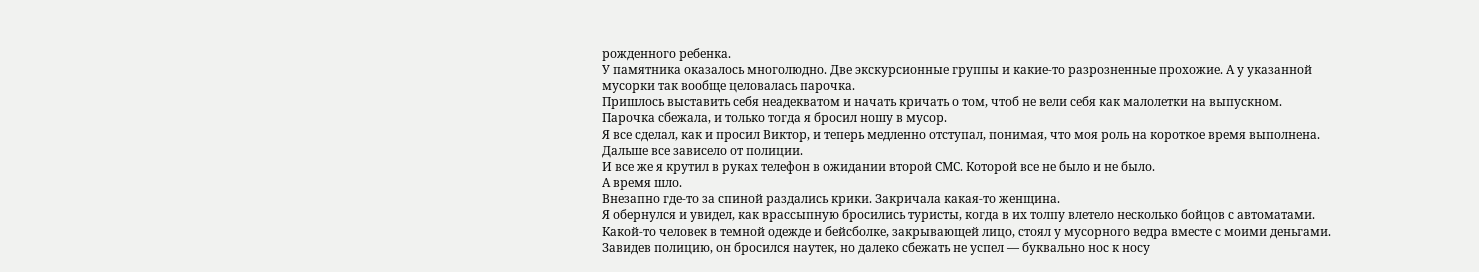рожденного ребенка.
У памятника оказалось многолюдно. Две экскурсионные группы и какие-то разрозненные прохожие. А у указанной мусорки так вообще целовалась парочка.
Пришлось выставить себя неадекватом и начать кричать о том, чтоб не вели себя как малолетки на выпускном. Парочка сбежала, и только тогда я бросил ношу в мусор.
Я все сделал, как и просил Виктор, и теперь медленно отступал, понимая, что моя роль на короткое время выполнена. Дальше все зависело от полиции.
И все же я крутил в руках телефон в ожидании второй СМС. Которой все не было и не было.
А время шло.
Внезапно где-то за спиной раздались крики. Закричала какая-то женщина.
Я обернулся и увидел, как врассыпную бросились туристы, когда в их толпу влетело несколько бойцов с автоматами. Какой-то человек в темной одежде и бейсболке, закрывающей лицо, стоял у мусорного ведра вместе с моими деньгами. Завидев полицию, он бросился наутек, но далеко сбежать не успел — буквально нос к носу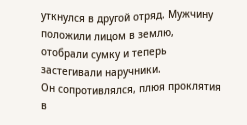уткнулся в другой отряд. Мужчину положили лицом в землю, отобрали сумку и теперь застегивали наручники.
Он сопротивлялся, плюя проклятия в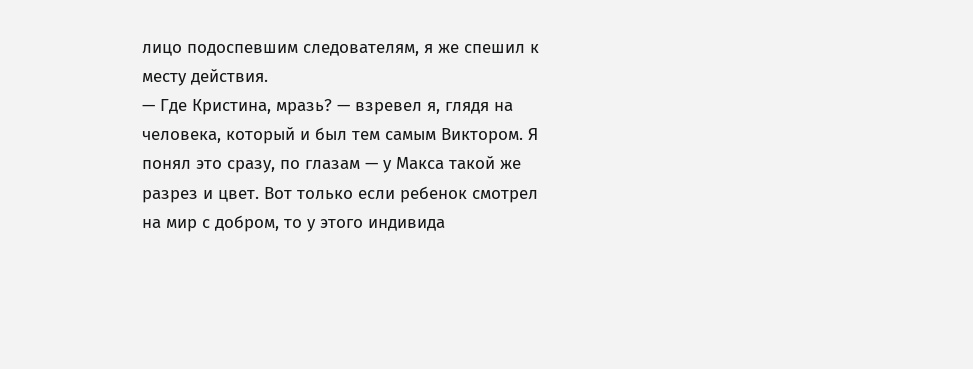лицо подоспевшим следователям, я же спешил к месту действия.
— Где Кристина, мразь? — взревел я, глядя на человека, который и был тем самым Виктором. Я понял это сразу, по глазам — у Макса такой же разрез и цвет. Вот только если ребенок смотрел на мир с добром, то у этого индивида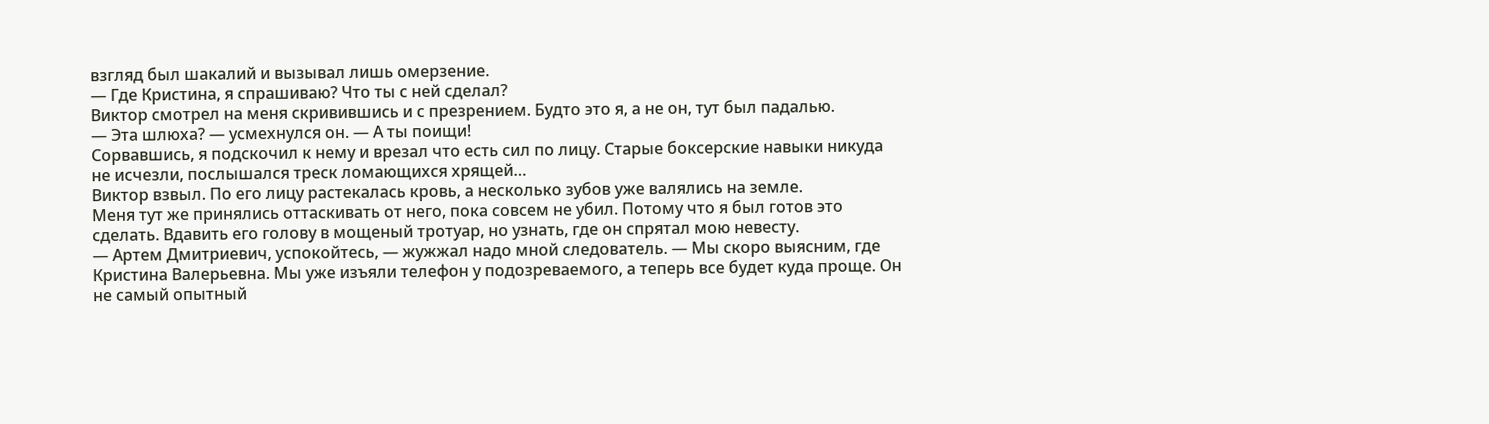взгляд был шакалий и вызывал лишь омерзение.
— Где Кристина, я спрашиваю? Что ты с ней сделал?
Виктор смотрел на меня скривившись и с презрением. Будто это я, а не он, тут был падалью.
— Эта шлюха? — усмехнулся он. — А ты поищи!
Сорвавшись, я подскочил к нему и врезал что есть сил по лицу. Старые боксерские навыки никуда не исчезли, послышался треск ломающихся хрящей…
Виктор взвыл. По его лицу растекалась кровь, а несколько зубов уже валялись на земле.
Меня тут же принялись оттаскивать от него, пока совсем не убил. Потому что я был готов это сделать. Вдавить его голову в мощеный тротуар, но узнать, где он спрятал мою невесту.
— Артем Дмитриевич, успокойтесь, — жужжал надо мной следователь. — Мы скоро выясним, где Кристина Валерьевна. Мы уже изъяли телефон у подозреваемого, а теперь все будет куда проще. Он не самый опытный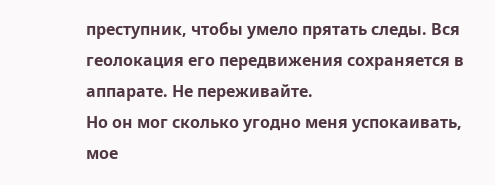преступник, чтобы умело прятать следы. Вся геолокация его передвижения сохраняется в аппарате. Не переживайте.
Но он мог сколько угодно меня успокаивать, мое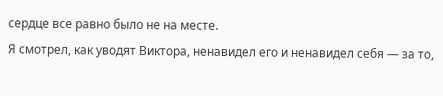сердце все равно было не на месте.
Я смотрел, как уводят Виктора, ненавидел его и ненавидел себя — за то,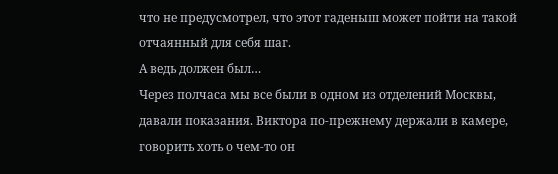что не предусмотрел, что этот гаденыш может пойти на такой отчаянный для себя шаг.
А ведь должен был…
Через полчаса мы все были в одном из отделений Москвы, давали показания. Виктора по-прежнему держали в камере, говорить хоть о чем-то он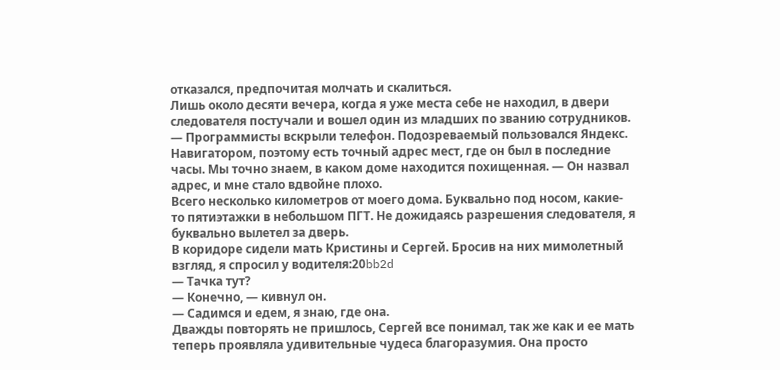отказался, предпочитая молчать и скалиться.
Лишь около десяти вечера, когда я уже места себе не находил, в двери следователя постучали и вошел один из младших по званию сотрудников.
— Программисты вскрыли телефон. Подозреваемый пользовался Яндекс. Навигатором, поэтому есть точный адрес мест, где он был в последние часы. Мы точно знаем, в каком доме находится похищенная. — Он назвал адрес, и мне стало вдвойне плохо.
Всего несколько километров от моего дома. Буквально под носом, какие-то пятиэтажки в небольшом ПГТ. Не дожидаясь разрешения следователя, я буквально вылетел за дверь.
В коридоре сидели мать Кристины и Сергей. Бросив на них мимолетный взгляд, я спросил у водителя:20bb2d
— Тачка тут?
— Конечно, — кивнул он.
— Садимся и едем, я знаю, где она.
Дважды повторять не пришлось, Сергей все понимал, так же как и ее мать теперь проявляла удивительные чудеса благоразумия. Она просто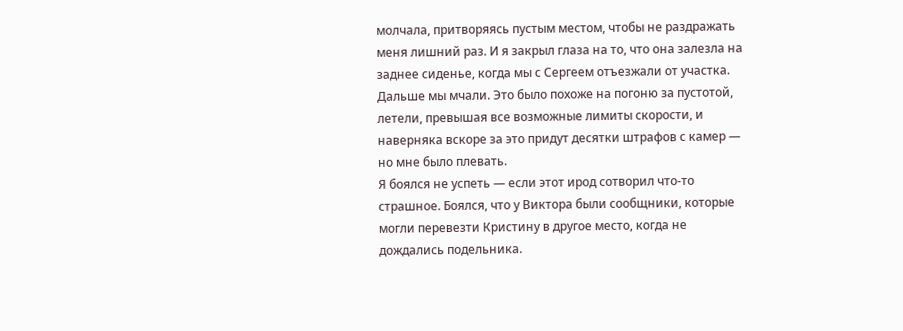молчала, притворяясь пустым местом, чтобы не раздражать меня лишний раз. И я закрыл глаза на то, что она залезла на заднее сиденье, когда мы с Сергеем отъезжали от участка.
Дальше мы мчали. Это было похоже на погоню за пустотой, летели, превышая все возможные лимиты скорости, и наверняка вскоре за это придут десятки штрафов с камер — но мне было плевать.
Я боялся не успеть — если этот ирод сотворил что-то страшное. Боялся, что у Виктора были сообщники, которые могли перевезти Кристину в другое место, когда не дождались подельника.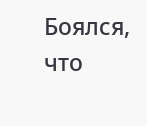Боялся, что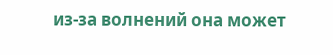из-за волнений она может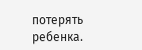потерять ребенка.